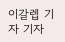이갈렙 기자 기자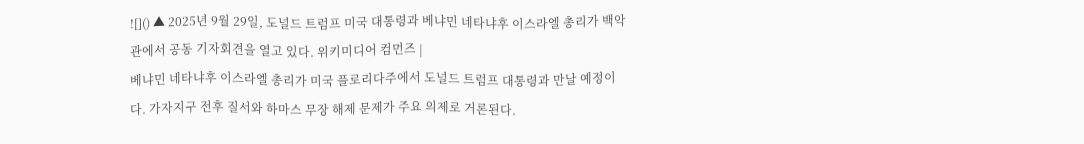![]() ▲ 2025년 9월 29일, 도널드 트럼프 미국 대통령과 베냐민 네타냐후 이스라엘 총리가 백악관에서 공동 기자회견을 열고 있다. 위키미디어 컴먼즈 |
베냐민 네타냐후 이스라엘 총리가 미국 플로리다주에서 도널드 트럼프 대통령과 만날 예정이다. 가자지구 전후 질서와 하마스 무장 해제 문제가 주요 의제로 거론된다.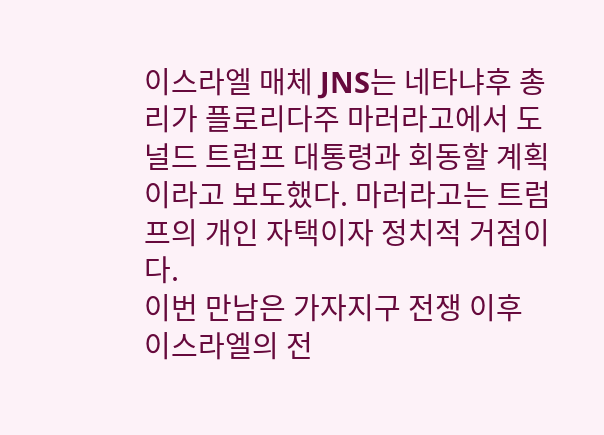이스라엘 매체 JNS는 네타냐후 총리가 플로리다주 마러라고에서 도널드 트럼프 대통령과 회동할 계획이라고 보도했다. 마러라고는 트럼프의 개인 자택이자 정치적 거점이다.
이번 만남은 가자지구 전쟁 이후 이스라엘의 전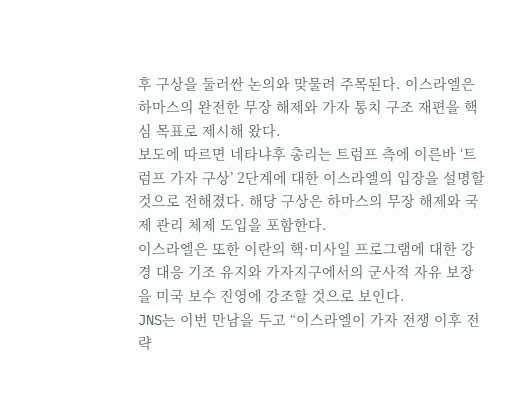후 구상을 둘러싼 논의와 맞물려 주목된다. 이스라엘은 하마스의 완전한 무장 해제와 가자 통치 구조 재편을 핵심 목표로 제시해 왔다.
보도에 따르면 네타냐후 총리는 트럼프 측에 이른바 ‘트럼프 가자 구상’ 2단계에 대한 이스라엘의 입장을 설명할 것으로 전해졌다. 해당 구상은 하마스의 무장 해제와 국제 관리 체제 도입을 포함한다.
이스라엘은 또한 이란의 핵·미사일 프로그램에 대한 강경 대응 기조 유지와 가자지구에서의 군사적 자유 보장을 미국 보수 진영에 강조할 것으로 보인다.
JNS는 이번 만남을 두고 “이스라엘이 가자 전쟁 이후 전략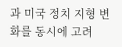과 미국 정치 지형 변화를 동시에 고려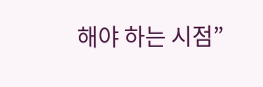해야 하는 시점”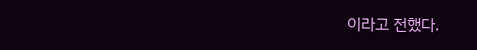이라고 전했다.